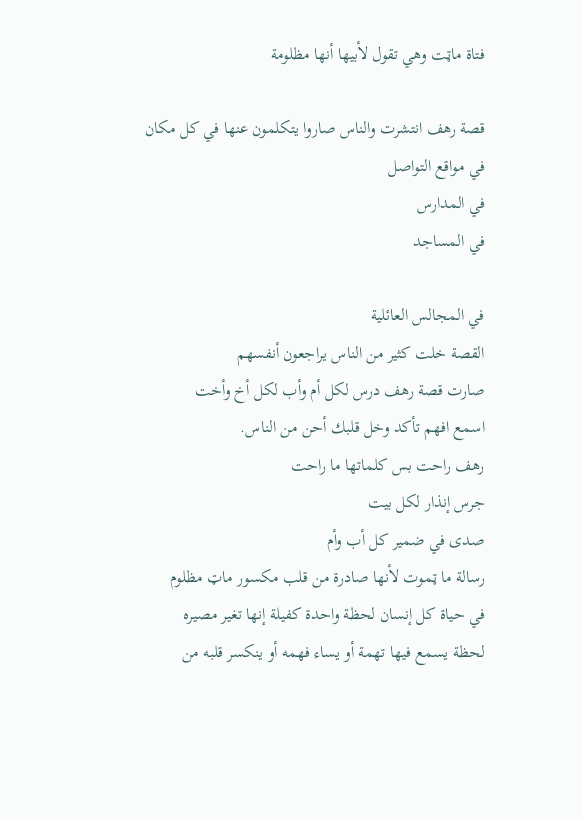فتاة ماټت وهي تقول لأبيها أنها مظلومة

قصة رهف انتشرت والناس صاروا يتكلمون عنها في كل مكان
في مواقع التواصل
في المدارس
في المساجد

في المجالس العائلية
القصة خلت كثير من الناس يراجعون أنفسهم
صارت قصة رهف درس لكل أم وأب لكل أخ وأخت
اسمع افهم تأكد وخل قلبك أحن من الناس.
رهف راحت بس كلماتها ما راحت
جرس إنذار لكل بيت
صدى في ضمير كل أب وأم
رسالة ما ټموت لأنها صادرة من قلب مكسور ماټ مظلوم
في حياة كل إنسان لحظة واحدة كفيلة إنها تغير مصيره
لحظة يسمع فيها تهمة أو يساء فهمه أو ينكسر قلبه من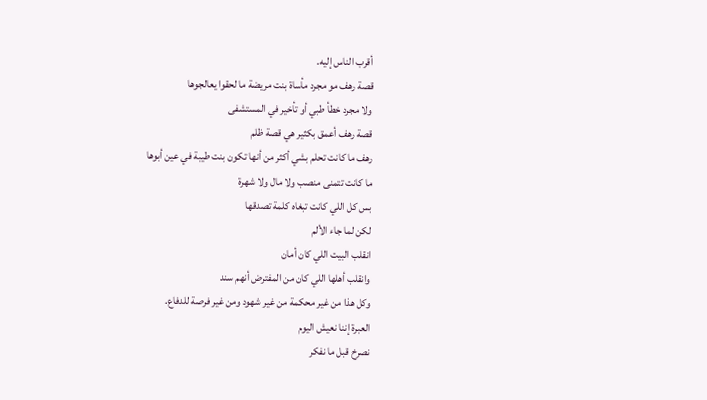أقرب الناس إليه.
قصة رهف مو مجرد مأساة بنت مريضة ما لحقوا يعالجوها
ولا مجرد خطأ طبي أو تأخير في المستشفى
قصة رهف أعمق بكثير هي قصة ظلم
رهف ما كانت تحلم بشي أكثر من أنها تكون بنت طيبة في عين أبوها
ما كانت تتمنى منصب ولا مال ولا شهرة
بس كل اللي كانت تبغاه كلمة تصدقها
لكن لما جاء الألم
انقلب البيت اللي كان أمان
وانقلب أهلها اللي كان من المفترض أنهم سند
وكل هذا من غير محكمة من غير شهود ومن غير فرصة للدفاع.
العبرة إننا نعيش اليوم
نصرخ قبل ما نفكر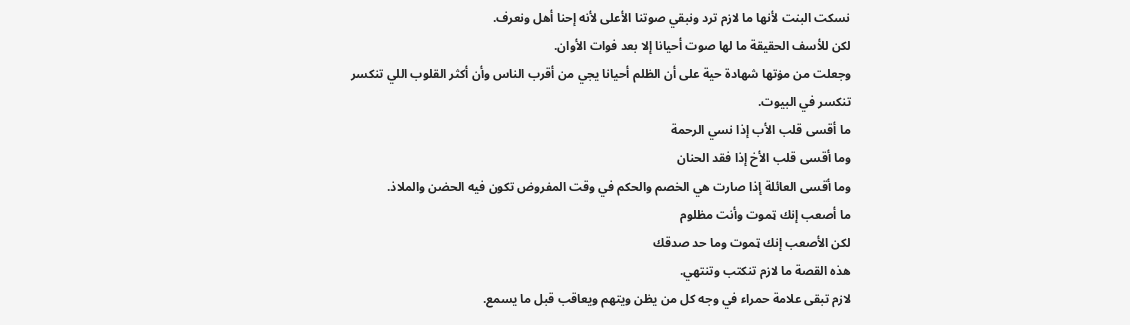نسكت البنت لأنها ما لازم ترد ونبقي صوتنا الأعلى لأنه إحنا أهل ونعرف.
لكن للأسف الحقيقة ما لها صوت أحيانا إلا بعد فوات الأوان.
وجعلت من مۏتها شهادة حية على أن الظلم أحيانا يجي من أقرب الناس وأن أكثر القلوب اللي تنكسر تنكسر في البيوت.
ما أقسى قلب الأب إذا نسي الرحمة
وما أقسى قلب الأخ إذا فقد الحنان
وما أقسى العائلة إذا صارت هي الخصم والحكم في وقت المفروض تكون فيه الحضن والملاذ.
ما أصعب إنك ټموت وأنت مظلوم
لكن الأصعب إنك ټموت وما حد صدقك
هذه القصة ما لازم تنكتب وتنتهي.
لازم تبقى علامة حمراء في وجه كل من يظن ويتهم ويعاقب قبل ما يسمع.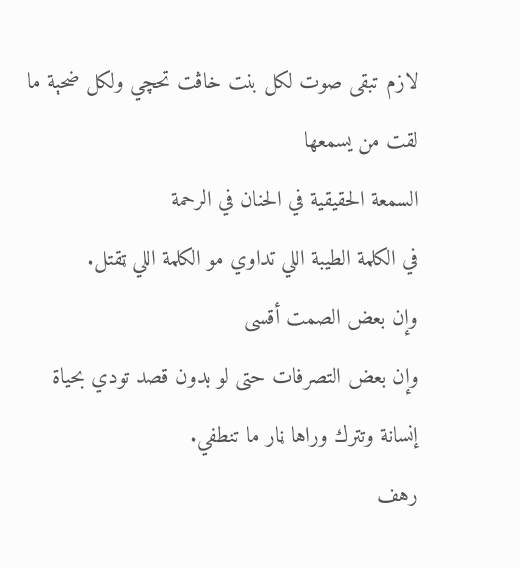لازم تبقى صوت لكل بنت خاڤت تحچي ولكل ضحېة ما لقت من يسمعها
السمعة الحقيقية في الحنان في الرحمة
في الكلمة الطيبة اللي تداوي مو الكلمة اللي ټقتل.
وإن بعض الصمت أقسى
وإن بعض التصرفات حتى لو بدون قصد تودي بحياة إنسانة وتترك وراها ڼار ما تنطفي.
رهف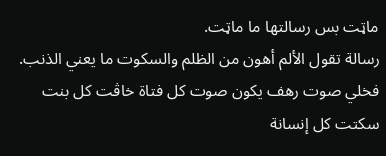ماټت بس رسالتها ما ماټت.
رسالة تقول الألم أهون من الظلم والسكوت ما يعني الذنب.
فخلي صوت رهف يكون صوت كل فتاة خاڤت كل بنت سكتت كل إنسانة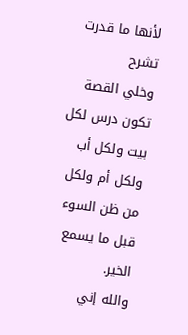لأنها ما قدرت تشرح
وخلي القصة تكون درس لكل بيت ولكل أب ولكل أم ولكل من ظن السوء قبل ما يسمع الخير.
والله إني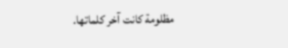مظلومة كانت آخر كلماتها.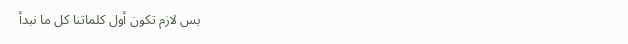بس لازم تكون أول كلماتنا كل ما نبدأ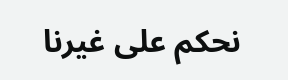نحكم على غيرنا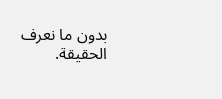بدون ما نعرف الحقيقة.